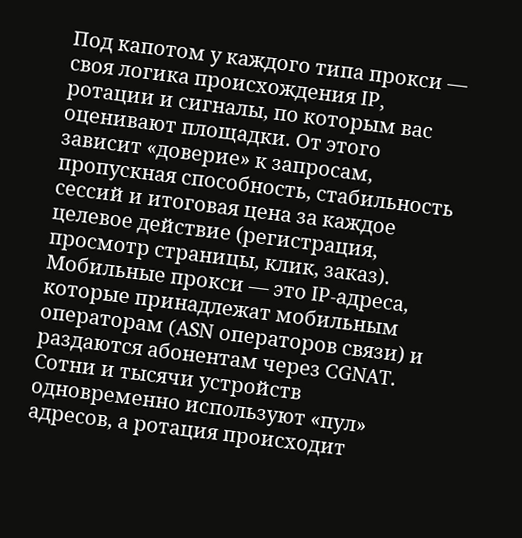Под капотом у каждого типа прокси — своя логика происхождения IP, ротации и сигналы, по которым вас оценивают площадки. От этого зависит «доверие» к запросам, пропускная способность, стабильность сессий и итоговая цена за каждое целевое действие (регистрация, просмотр страницы, клик, заказ).
Мобильные прокси — это IP-адреса, которые принадлежат мобильным операторам (ASN операторов связи) и раздаются абонентам через CGNAT. Сотни и тысячи устройств одновременно используют «пул» адресов, а ротация происходит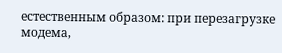естественным образом: при перезагрузке модема,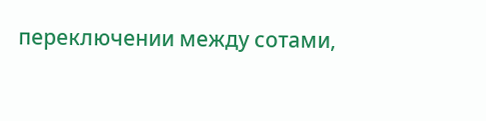переключении между сотами,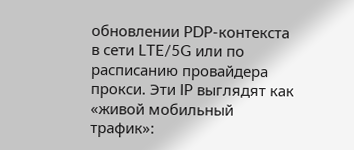обновлении PDP-контекста в сети LTE/5G или по расписанию провайдера прокси. Эти IP выглядят как «живой мобильный трафик»: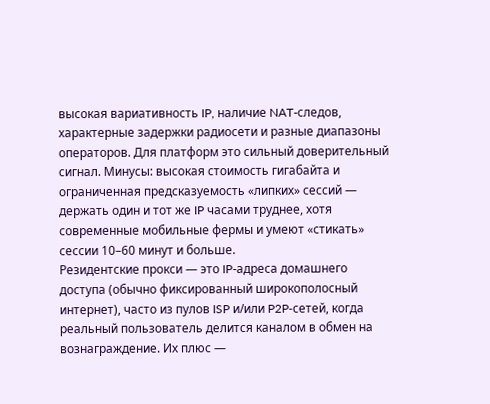высокая вариативность IP, наличие NAT-следов, характерные задержки радиосети и разные диапазоны операторов. Для платформ это сильный доверительный сигнал. Минусы: высокая стоимость гигабайта и ограниченная предсказуемость «липких» сессий — держать один и тот же IP часами труднее, хотя современные мобильные фермы и умеют «стикать» сессии 10–60 минут и больше.
Резидентские прокси — это IP-адреса домашнего доступа (обычно фиксированный широкополосный интернет), часто из пулов ISP и/или P2P‑сетей, когда реальный пользователь делится каналом в обмен на вознаграждение. Их плюс —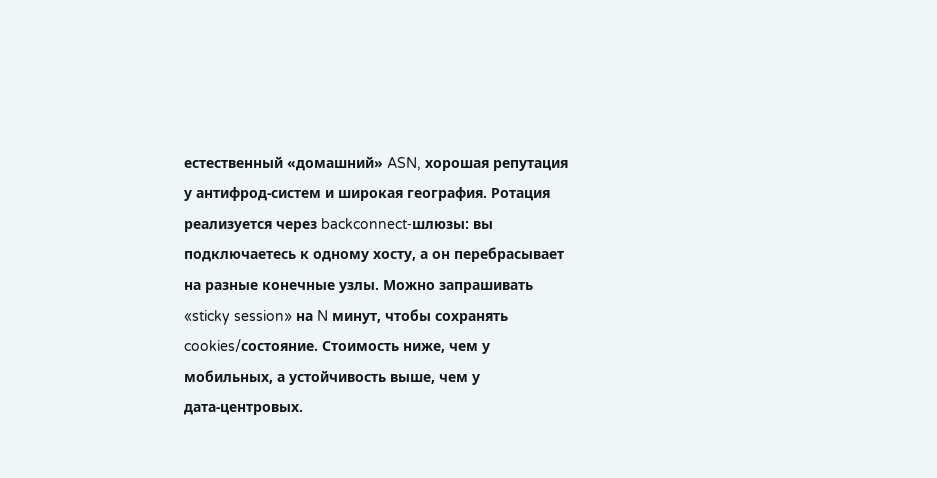естественный «домашний» ASN, хорошая репутация у антифрод‑систем и широкая география. Ротация реализуется через backconnect‑шлюзы: вы подключаетесь к одному хосту, а он перебрасывает на разные конечные узлы. Можно запрашивать «sticky session» на N минут, чтобы сохранять cookies/состояние. Стоимость ниже, чем у мобильных, а устойчивость выше, чем у дата‑центровых.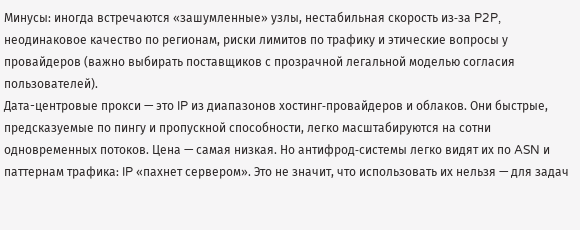Минусы: иногда встречаются «зашумленные» узлы, нестабильная скорость из‑за P2P, неодинаковое качество по регионам, риски лимитов по трафику и этические вопросы у провайдеров (важно выбирать поставщиков с прозрачной легальной моделью согласия пользователей).
Дата-центровые прокси — это IP из диапазонов хостинг‑провайдеров и облаков. Они быстрые, предсказуемые по пингу и пропускной способности, легко масштабируются на сотни одновременных потоков. Цена — самая низкая. Но антифрод‑системы легко видят их по ASN и паттернам трафика: IP «пахнет сервером». Это не значит, что использовать их нельзя — для задач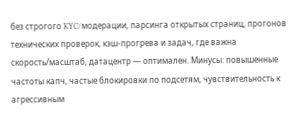без строгого KYC/модерации, парсинга открытых страниц, прогонов технических проверок, кэш‑прогрева и задач, где важна скорость/масштаб, датацентр — оптимален. Минусы: повышенные частоты капч, частые блокировки по подсетям, чувствительность к агрессивным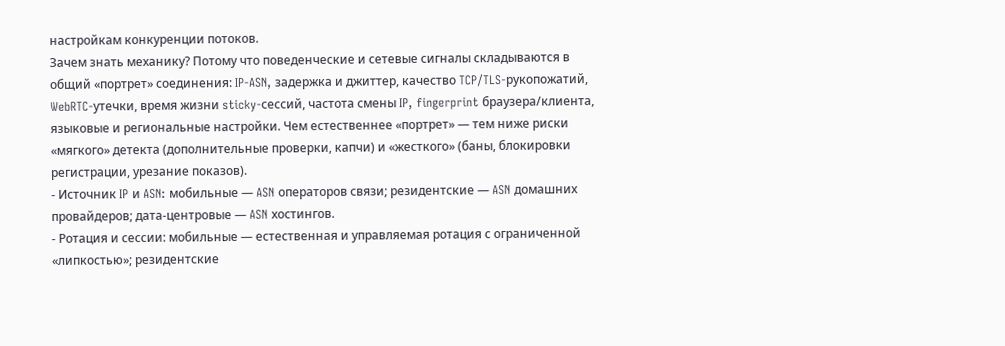настройкам конкуренции потоков.
Зачем знать механику? Потому что поведенческие и сетевые сигналы складываются в общий «портрет» соединения: IP‑ASN, задержка и джиттер, качество TCP/TLS‑рукопожатий, WebRTC‑утечки, время жизни sticky‑сессий, частота смены IP, fingerprint браузера/клиента, языковые и региональные настройки. Чем естественнее «портрет» — тем ниже риски «мягкого» детекта (дополнительные проверки, капчи) и «жесткого» (баны, блокировки регистрации, урезание показов).
- Источник IP и ASN: мобильные — ASN операторов связи; резидентские — ASN домашних провайдеров; дата‑центровые — ASN хостингов.
- Ротация и сессии: мобильные — естественная и управляемая ротация с ограниченной «липкостью»; резидентские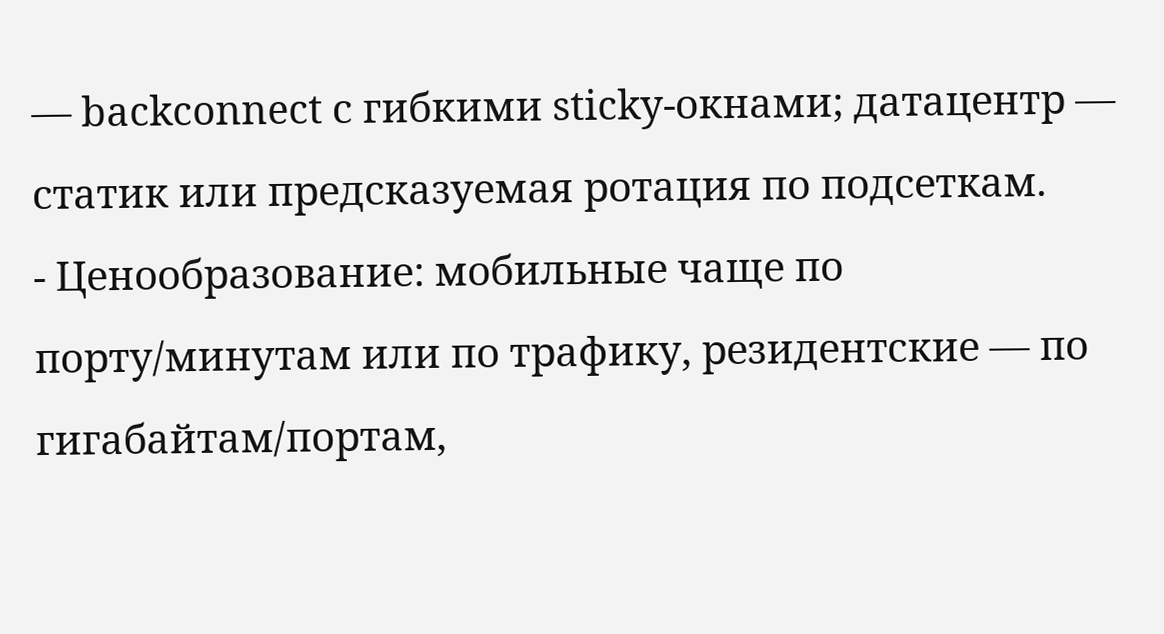— backconnect с гибкими sticky‑окнами; датацентр — статик или предсказуемая ротация по подсеткам.
- Ценообразование: мобильные чаще по порту/минутам или по трафику, резидентские — по гигабайтам/портам,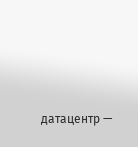датацентр —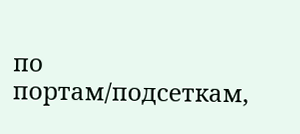по портам/подсеткам,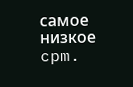самое низкое cpm.